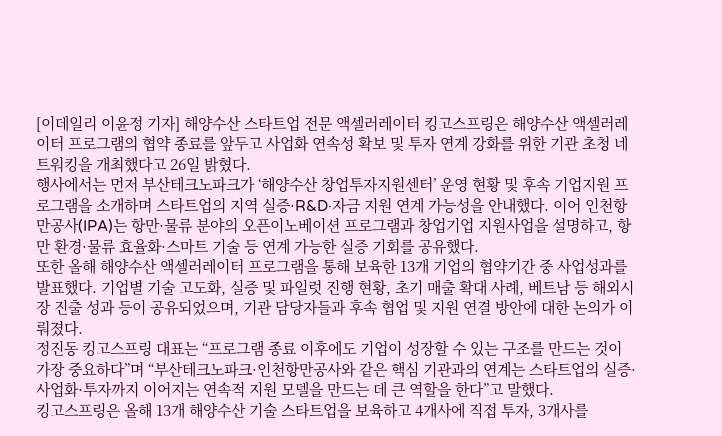[이데일리 이윤정 기자] 해양수산 스타트업 전문 액셀러레이터 킹고스프링은 해양수산 액셀러레이터 프로그램의 협약 종료를 앞두고 사업화 연속성 확보 및 투자 연계 강화를 위한 기관 초청 네트워킹을 개최했다고 26일 밝혔다.
행사에서는 먼저 부산테크노파크가 ‘해양수산 창업투자지원센터’ 운영 현황 및 후속 기업지원 프로그램을 소개하며 스타트업의 지역 실증·R&D·자금 지원 연계 가능성을 안내했다. 이어 인천항만공사(IPA)는 항만·물류 분야의 오픈이노베이션 프로그램과 창업기업 지원사업을 설명하고, 항만 환경·물류 효율화·스마트 기술 등 연계 가능한 실증 기회를 공유했다.
또한 올해 해양수산 액셀러레이터 프로그램을 통해 보육한 13개 기업의 협약기간 중 사업성과를 발표했다. 기업별 기술 고도화, 실증 및 파일럿 진행 현황, 초기 매출 확대 사례, 베트남 등 해외시장 진출 성과 등이 공유되었으며, 기관 담당자들과 후속 협업 및 지원 연결 방안에 대한 논의가 이뤄졌다.
정진동 킹고스프링 대표는 “프로그램 종료 이후에도 기업이 성장할 수 있는 구조를 만드는 것이 가장 중요하다”며 “부산테크노파크·인천항만공사와 같은 핵심 기관과의 연계는 스타트업의 실증·사업화·투자까지 이어지는 연속적 지원 모델을 만드는 데 큰 역할을 한다”고 말했다.
킹고스프링은 올해 13개 해양수산 기술 스타트업을 보육하고 4개사에 직접 투자, 3개사를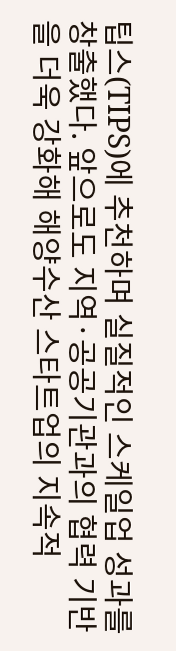팁스(TIPS)에 추천하며 실질적인 스케일업 성과를 창출했다. 앞으로도 지역·공공기관과의 협력 기반을 더욱 강화해 해양수산 스타트업의 지속적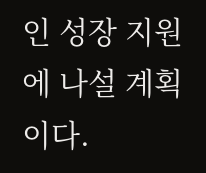인 성장 지원에 나설 계획이다.